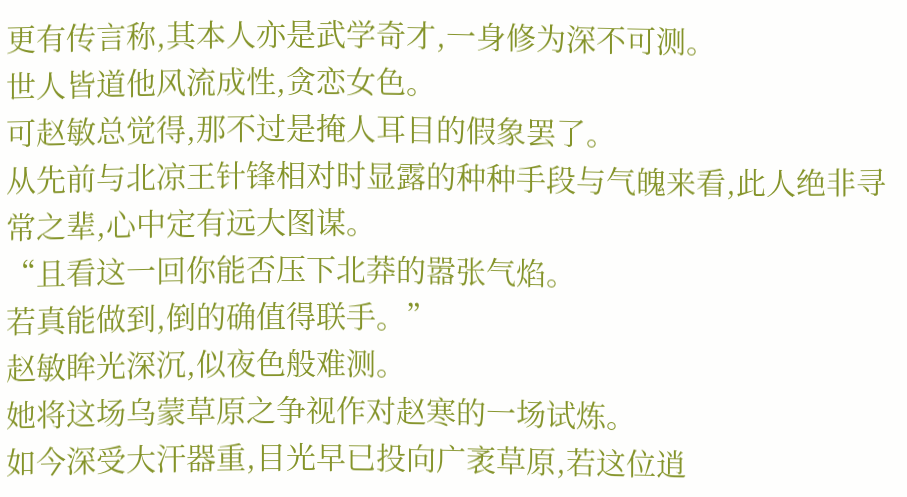更有传言称,其本人亦是武学奇才,一身修为深不可测。
世人皆道他风流成性,贪恋女色。
可赵敏总觉得,那不过是掩人耳目的假象罢了。
从先前与北凉王针锋相对时显露的种种手段与气魄来看,此人绝非寻常之辈,心中定有远大图谋。
“且看这一回你能否压下北莽的嚣张气焰。
若真能做到,倒的确值得联手。”
赵敏眸光深沉,似夜色般难测。
她将这场乌蒙草原之争视作对赵寒的一场试炼。
如今深受大汗器重,目光早已投向广袤草原,若这位逍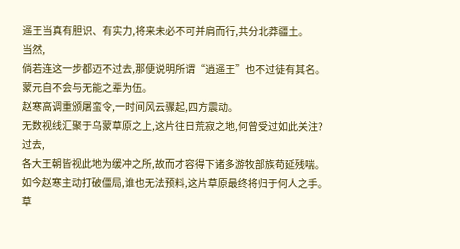遥王当真有胆识、有实力,将来未必不可并肩而行,共分北莽疆土。
当然,
倘若连这一步都迈不过去,那便说明所谓“逍遥王”也不过徒有其名。
蒙元自不会与无能之辈为伍。
赵寒高调重颁屠蛮令,一时间风云骤起,四方震动。
无数视线汇聚于乌蒙草原之上,这片往日荒寂之地,何曾受过如此关注?
过去,
各大王朝皆视此地为缓冲之所,故而才容得下诸多游牧部族苟延残喘。
如今赵寒主动打破僵局,谁也无法预料,这片草原最终将归于何人之手。
草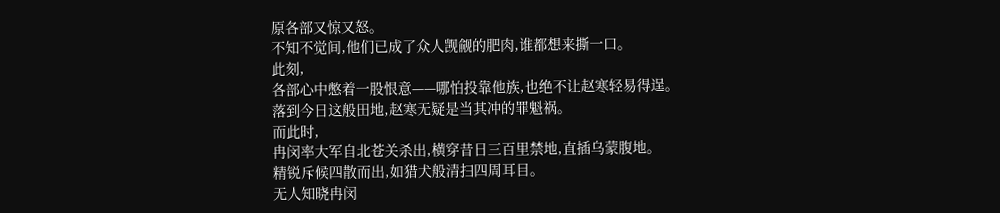原各部又惊又怒。
不知不觉间,他们已成了众人觊觎的肥肉,谁都想来撕一口。
此刻,
各部心中憋着一股恨意——哪怕投靠他族,也绝不让赵寒轻易得逞。
落到今日这般田地,赵寒无疑是当其冲的罪魁祸。
而此时,
冉闵率大军自北苍关杀出,横穿昔日三百里禁地,直插乌蒙腹地。
精锐斥候四散而出,如猎犬般清扫四周耳目。
无人知晓冉闵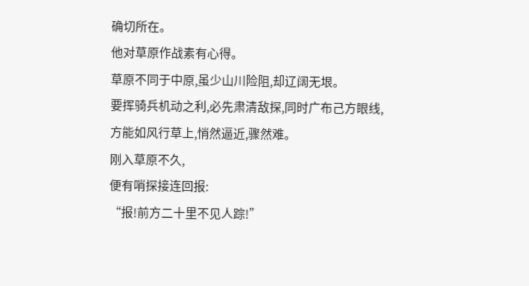确切所在。
他对草原作战素有心得。
草原不同于中原,虽少山川险阻,却辽阔无垠。
要挥骑兵机动之利,必先肃清敌探,同时广布己方眼线,方能如风行草上,悄然逼近,骤然难。
刚入草原不久,
便有哨探接连回报:
“报!前方二十里不见人踪!”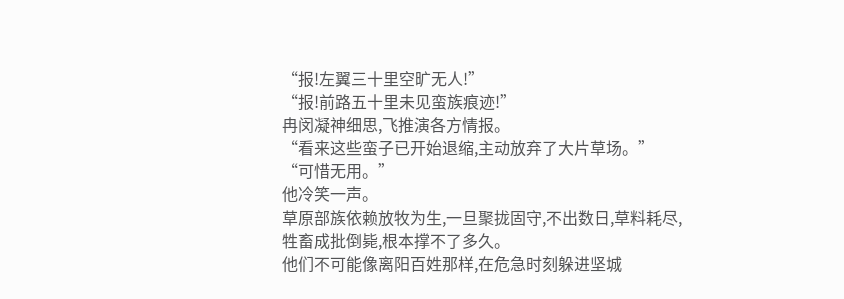“报!左翼三十里空旷无人!”
“报!前路五十里未见蛮族痕迹!”
冉闵凝神细思,飞推演各方情报。
“看来这些蛮子已开始退缩,主动放弃了大片草场。”
“可惜无用。”
他冷笑一声。
草原部族依赖放牧为生,一旦聚拢固守,不出数日,草料耗尽,牲畜成批倒毙,根本撑不了多久。
他们不可能像离阳百姓那样,在危急时刻躲进坚城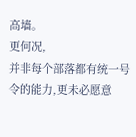高墙。
更何况,
并非每个部落都有统一号令的能力,更未必愿意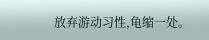放弃游动习性,龟缩一处。